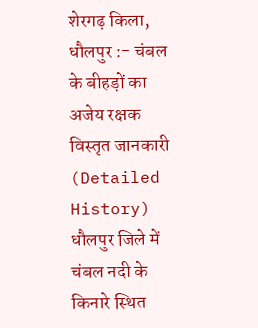शेरगढ़ किला, धौलपुर :- चंबल के बीहड़ों का अजेय रक्षक
विस्तृत जानकारी (Detailed History)
धौलपुर जिले में चंबल नदी के किनारे स्थित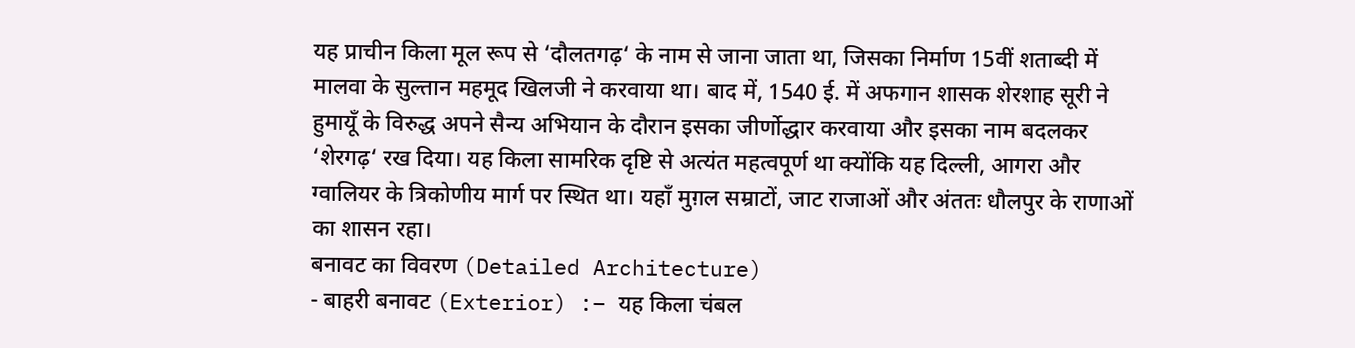यह प्राचीन किला मूल रूप से ‘दौलतगढ़‘ के नाम से जाना जाता था, जिसका निर्माण 15वीं शताब्दी में मालवा के सुल्तान महमूद खिलजी ने करवाया था। बाद में, 1540 ई. में अफगान शासक शेरशाह सूरी ने हुमायूँ के विरुद्ध अपने सैन्य अभियान के दौरान इसका जीर्णोद्धार करवाया और इसका नाम बदलकर ‘शेरगढ़‘ रख दिया। यह किला सामरिक दृष्टि से अत्यंत महत्वपूर्ण था क्योंकि यह दिल्ली, आगरा और ग्वालियर के त्रिकोणीय मार्ग पर स्थित था। यहाँ मुग़ल सम्राटों, जाट राजाओं और अंततः धौलपुर के राणाओं का शासन रहा।
बनावट का विवरण (Detailed Architecture)
- बाहरी बनावट (Exterior) :– यह किला चंबल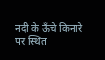नदी के ऊँचे किनारे पर स्थित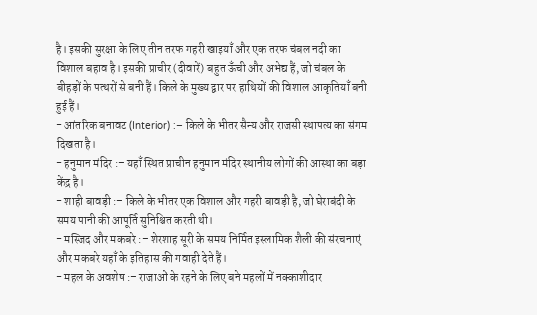है। इसकी सुरक्षा के लिए तीन तरफ गहरी खाइयाँ और एक तरफ चंबल नदी का विशाल बहाव है। इसकी प्राचीर (दीवारें) बहुत ऊँची और अभेद्य हैं, जो चंबल के बीहड़ों के पत्थरों से बनी हैं। किले के मुख्य द्वार पर हाथियों की विशाल आकृतियाँ बनी हुई हैं।
- आंतरिक बनावट (Interior) :– किले के भीतर सैन्य और राजसी स्थापत्य का संगम दिखता है।
- हनुमान मंदिर :– यहाँ स्थित प्राचीन हनुमान मंदिर स्थानीय लोगों की आस्था का बड़ा केंद्र है।
- शाही बावड़ी :– किले के भीतर एक विशाल और गहरी बावड़ी है, जो घेराबंदी के समय पानी की आपूर्ति सुनिश्चित करती थी।
- मस्जिद और मकबरे :– शेरशाह सूरी के समय निर्मित इस्लामिक शैली की संरचनाएं और मकबरे यहाँ के इतिहास की गवाही देते हैं।
- महल के अवशेष :– राजाओं के रहने के लिए बने महलों में नक्काशीदार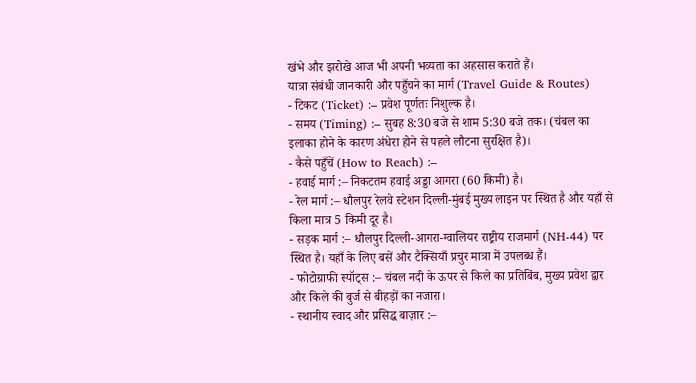खंभे और झरोखे आज भी अपनी भव्यता का अहसास कराते हैं।
यात्रा संबंधी जानकारी और पहुँचने का मार्ग (Travel Guide & Routes)
- टिकट (Ticket) :– प्रवेश पूर्णतः निशुल्क है।
- समय (Timing) :– सुबह 8:30 बजे से शाम 5:30 बजे तक। (चंबल का इलाका होने के कारण अंधेरा होने से पहले लौटना सुरक्षित है)।
- कैसे पहुँचें (How to Reach) :–
- हवाई मार्ग :– निकटतम हवाई अड्डा आगरा (60 किमी) है।
- रेल मार्ग :– धौलपुर रेलवे स्टेशन दिल्ली-मुंबई मुख्य लाइन पर स्थित है और यहाँ से किला मात्र 5 किमी दूर है।
- सड़क मार्ग :– धौलपुर दिल्ली-आगरा-ग्वालियर राष्ट्रीय राजमार्ग (NH-44) पर स्थित है। यहाँ के लिए बसें और टैक्सियाँ प्रचुर मात्रा में उपलब्ध हैं।
- फोटोग्राफी स्पॉट्स :– चंबल नदी के ऊपर से किले का प्रतिबिंब, मुख्य प्रवेश द्वार और किले की बुर्ज से बीहड़ों का नजारा।
- स्थानीय स्वाद और प्रसिद्ध बाज़ार :–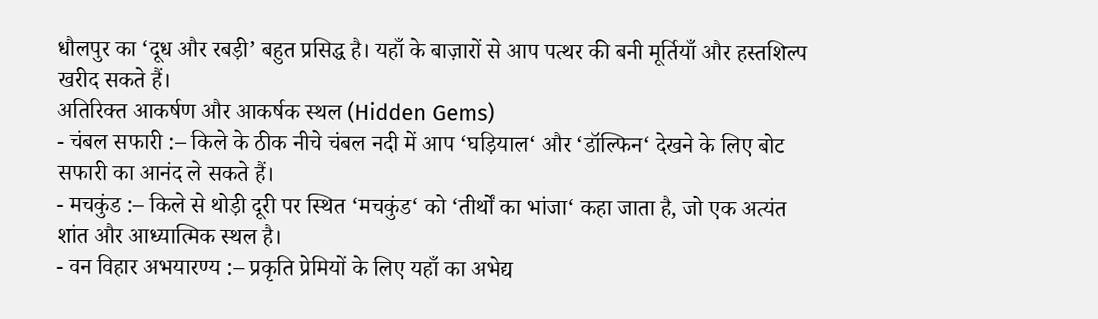धौलपुर का ‘दूध और रबड़ी’ बहुत प्रसिद्ध है। यहाँ के बाज़ारों से आप पत्थर की बनी मूर्तियाँ और हस्तशिल्प खरीद सकते हैं।
अतिरिक्त आकर्षण और आकर्षक स्थल (Hidden Gems)
- चंबल सफारी :– किले के ठीक नीचे चंबल नदी में आप ‘घड़ियाल‘ और ‘डॉल्फिन‘ देखने के लिए बोट सफारी का आनंद ले सकते हैं।
- मचकुंड :– किले से थोड़ी दूरी पर स्थित ‘मचकुंड‘ को ‘तीर्थों का भांजा‘ कहा जाता है, जो एक अत्यंत शांत और आध्यात्मिक स्थल है।
- वन विहार अभयारण्य :– प्रकृति प्रेमियों के लिए यहाँ का अभेद्य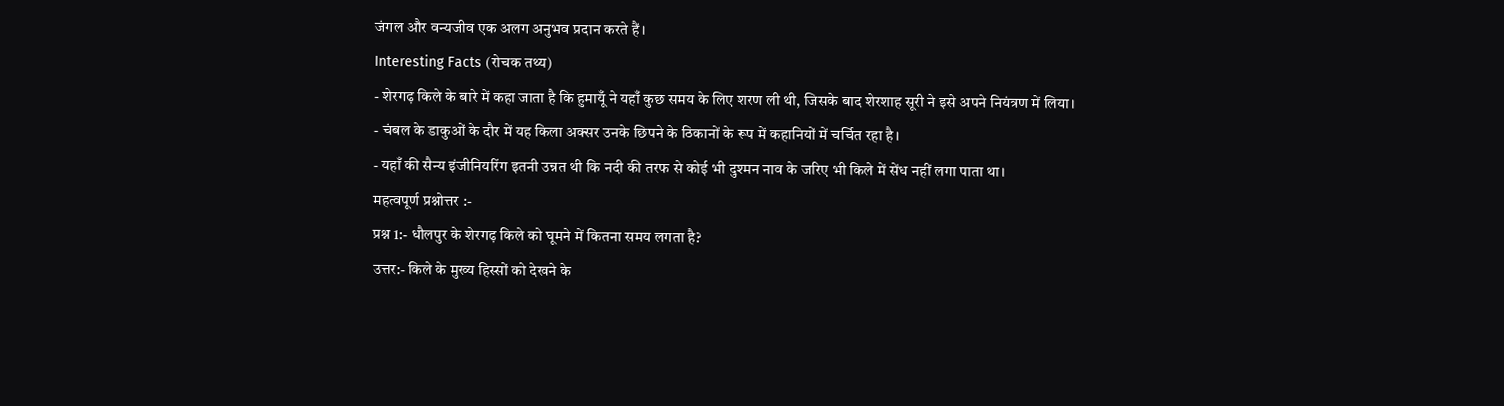जंगल और वन्यजीव एक अलग अनुभव प्रदान करते हैं।
Interesting Facts (रोचक तथ्य)
- शेरगढ़ किले के बारे में कहा जाता है कि हुमायूँ ने यहाँ कुछ समय के लिए शरण ली थी, जिसके बाद शेरशाह सूरी ने इसे अपने नियंत्रण में लिया।
- चंबल के डाकुओं के दौर में यह किला अक्सर उनके छिपने के ठिकानों के रूप में कहानियों में चर्चित रहा है।
- यहाँ की सैन्य इंजीनियरिंग इतनी उन्नत थी कि नदी की तरफ से कोई भी दुश्मन नाव के जरिए भी किले में सेंध नहीं लगा पाता था।
महत्वपूर्ण प्रश्नोत्तर :-
प्रश्न 1:- धौलपुर के शेरगढ़ किले को घूमने में कितना समय लगता है?
उत्तर:- किले के मुख्य हिस्सों को देखने के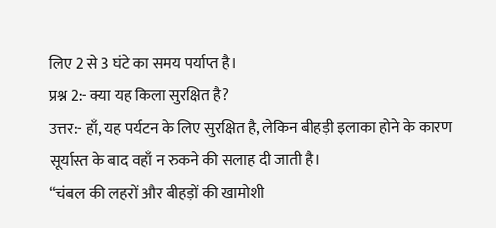लिए 2 से 3 घंटे का समय पर्याप्त है।
प्रश्न 2:- क्या यह किला सुरक्षित है?
उत्तर:- हाँ, यह पर्यटन के लिए सुरक्षित है, लेकिन बीहड़ी इलाका होने के कारण सूर्यास्त के बाद वहाँ न रुकने की सलाह दी जाती है।
“चंबल की लहरों और बीहड़ों की खामोशी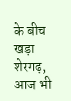के बीच खड़ा शेरगढ़, आज भी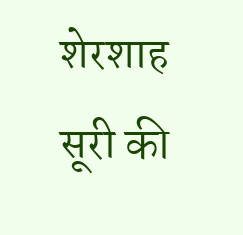शेरशाह सूरी की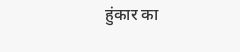हुंकार का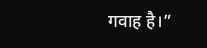गवाह है।”